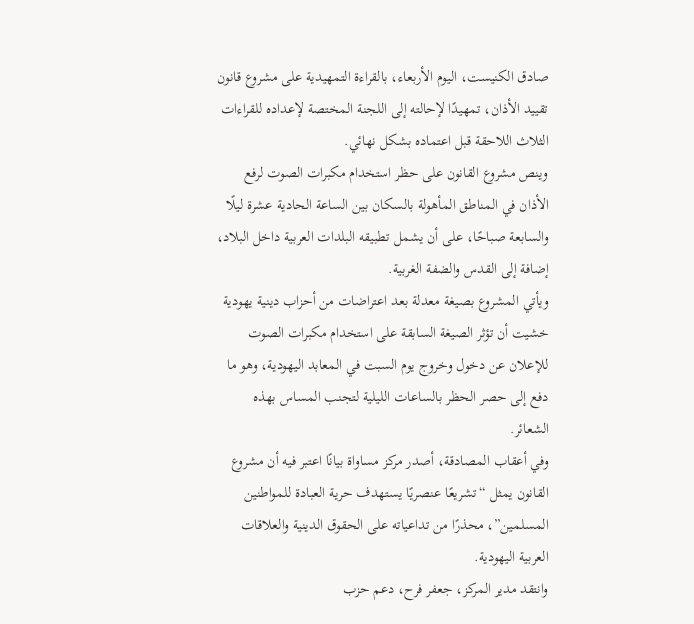صادق الكنيست، اليوم الأربعاء، بالقراءة التمهيدية على مشروع قانون تقييد الأذان، تمهيدًا لإحالته إلى اللجنة المختصة لإعداده للقراءات الثلاث اللاحقة قبل اعتماده بشكل نهائي.
وينص مشروع القانون على حظر استخدام مكبرات الصوت لرفع الأذان في المناطق المأهولة بالسكان بين الساعة الحادية عشرة ليلًا والسابعة صباحًا، على أن يشمل تطبيقه البلدات العربية داخل البلاد، إضافة إلى القدس والضفة الغربية.
ويأتي المشروع بصيغة معدلة بعد اعتراضات من أحزاب دينية يهودية خشيت أن تؤثر الصيغة السابقة على استخدام مكبرات الصوت للإعلان عن دخول وخروج يوم السبت في المعابد اليهودية، وهو ما دفع إلى حصر الحظر بالساعات الليلية لتجنب المساس بهذه الشعائر.
وفي أعقاب المصادقة، أصدر مركز مساواة بيانًا اعتبر فيه أن مشروع القانون يمثل “تشريعًا عنصريًا يستهدف حرية العبادة للمواطنين المسلمين”، محذرًا من تداعياته على الحقوق الدينية والعلاقات العربية اليهودية.
وانتقد مدير المركز، جعفر فرح، دعم حزب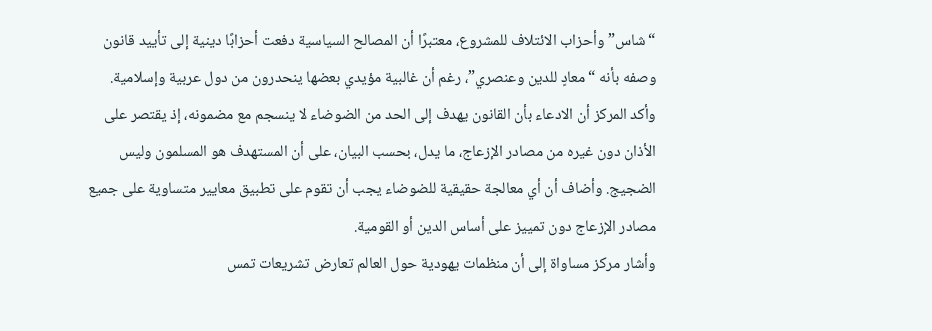“شاس” وأحزاب الائتلاف للمشروع، معتبرًا أن المصالح السياسية دفعت أحزابًا دينية إلى تأييد قانون وصفه بأنه “معادٍ للدين وعنصري”، رغم أن غالبية مؤيدي بعضها ينحدرون من دول عربية وإسلامية.
وأكد المركز أن الادعاء بأن القانون يهدف إلى الحد من الضوضاء لا ينسجم مع مضمونه، إذ يقتصر على الأذان دون غيره من مصادر الإزعاج، ما يدل، بحسب البيان، على أن المستهدف هو المسلمون وليس الضجيج. وأضاف أن أي معالجة حقيقية للضوضاء يجب أن تقوم على تطبيق معايير متساوية على جميع مصادر الإزعاج دون تمييز على أساس الدين أو القومية.
وأشار مركز مساواة إلى أن منظمات يهودية حول العالم تعارض تشريعات تمس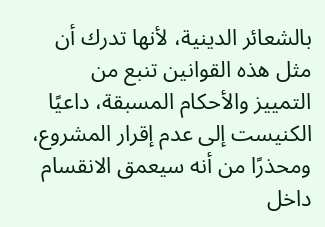بالشعائر الدينية، لأنها تدرك أن مثل هذه القوانين تنبع من التمييز والأحكام المسبقة، داعيًا الكنيست إلى عدم إقرار المشروع، ومحذرًا من أنه سيعمق الانقسام داخل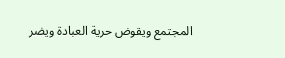المجتمع ويقوض حرية العبادة ويضر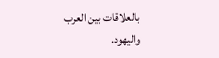بالعلاقات بين العرب واليهود.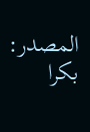المصدر:
بكرا